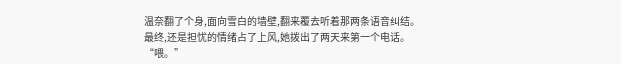温奈翻了个身,面向雪白的墙壁,翻来覆去听着那两条语音纠结。
最终,还是担忧的情绪占了上风,她拨出了两天来第一个电话。
“喂。”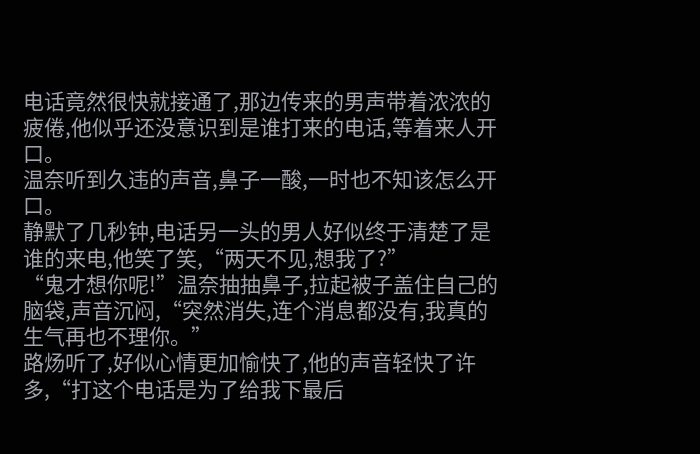电话竟然很快就接通了,那边传来的男声带着浓浓的疲倦,他似乎还没意识到是谁打来的电话,等着来人开口。
温奈听到久违的声音,鼻子一酸,一时也不知该怎么开口。
静默了几秒钟,电话另一头的男人好似终于清楚了是谁的来电,他笑了笑,“两天不见,想我了?”
“鬼才想你呢!”温奈抽抽鼻子,拉起被子盖住自己的脑袋,声音沉闷,“突然消失,连个消息都没有,我真的生气再也不理你。”
路炀听了,好似心情更加愉快了,他的声音轻快了许多,“打这个电话是为了给我下最后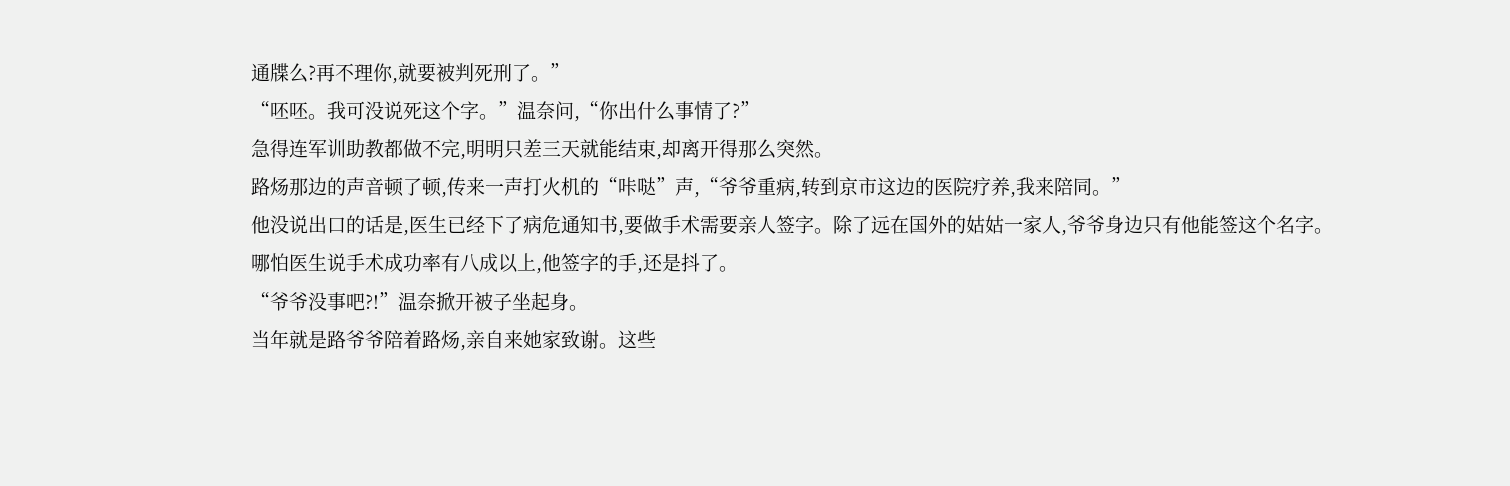通牒么?再不理你,就要被判死刑了。”
“呸呸。我可没说死这个字。”温奈问,“你出什么事情了?”
急得连军训助教都做不完,明明只差三天就能结束,却离开得那么突然。
路炀那边的声音顿了顿,传来一声打火机的“咔哒”声,“爷爷重病,转到京市这边的医院疗养,我来陪同。”
他没说出口的话是,医生已经下了病危通知书,要做手术需要亲人签字。除了远在国外的姑姑一家人,爷爷身边只有他能签这个名字。
哪怕医生说手术成功率有八成以上,他签字的手,还是抖了。
“爷爷没事吧?!”温奈掀开被子坐起身。
当年就是路爷爷陪着路炀,亲自来她家致谢。这些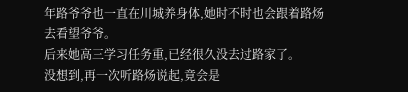年路爷爷也一直在川城养身体,她时不时也会跟着路炀去看望爷爷。
后来她高三学习任务重,已经很久没去过路家了。
没想到,再一次听路炀说起,竟会是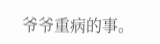爷爷重病的事。